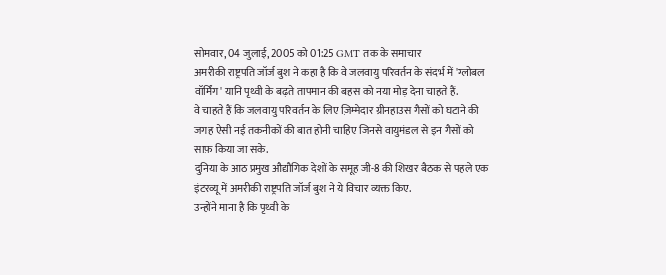सोमवार, 04 जुलाई, 2005 को 01:25 GMT तक के समाचार
अमरीकी राष्ट्रपति जॉर्ज बुश ने कहा है कि वे जलवायु परिवर्तन के संदर्भ में 'ग्लोबल वॉर्मिंग' यानि पृथ्वी के बढ़ते तापमान की बहस को नया मोड़ देना चाहते हैं.
वे चाहते हैं कि जलवायु परिवर्तन के लिए ज़िम्मेदार ग्रीनहाउस गैसों को घटाने की जगह ऐसी नई तकनीकों की बात होनी चाहिए जिनसे वायुमंडल से इन गैसों को साफ़ किया जा सके.
दुनिया के आठ प्रमुख औद्यौगिक देशों के समूह जी-8 की शिखर बैठक से पहले एक इंटरव्यू में अमरीकी राष्ट्रपति जॉर्ज बुश ने ये विचार व्यक्त किए.
उन्होंने माना है कि पृथ्वी के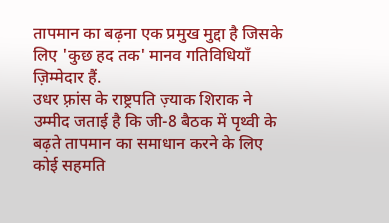तापमान का बढ़ना एक प्रमुख मुद्दा है जिसके लिए 'कुछ हद तक' मानव गतिविधियाँ ज़िम्मेदार हैं.
उधर फ़्रांस के राष्ट्रपति ज़्याक शिराक ने उम्मीद जताई है कि जी-8 बैठक में पृथ्वी के बढ़ते तापमान का समाधान करने के लिए कोई सहमति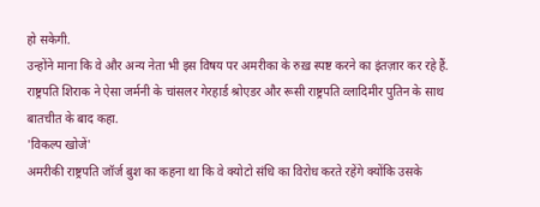हो सकेगी.
उन्होंने माना कि वे और अन्य नेता भी इस विषय पर अमरीका के रुख़ स्पष्ट करने का इंतज़ार कर रहे हैं.
राष्ट्रपति शिराक ने ऐसा जर्मनी के चांसलर गेरहार्ड श्रोएडर और रूसी राष्ट्रपति व्लादिमीर पुतिन के साथ बातचीत के बाद कहा.
'विकल्प खोजें'
अमरीकी राष्ट्रपति जॉर्ज बुश का कहना था कि वे क्योटो संधि का विरोध करते रहेंगे क्योंकि उसके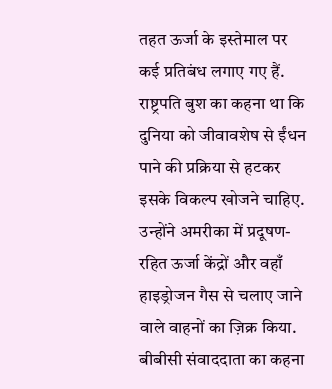तहत ऊर्जा के इस्तेमाल पर कई प्रतिबंध लगाए गए हैं.
राष्ट्रपति बुश का कहना था कि दुनिया को जीवावशेष से ईंधन पाने की प्रक्रिया से हटकर इसके विकल्प खोजने चाहिए.
उन्होंने अमरीका में प्रदूषण-रहित ऊर्जा केंद्रों और वहाँ हाइड्रोजन गैस से चलाए जाने वाले वाहनों का ज़िक्र किया.
बीबीसी संवाददाता का कहना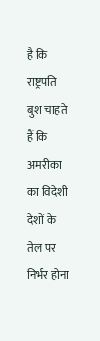है कि राष्ट्रपति बुश चाहते हैं कि अमरीका का विदेशी देशों के तेल पर निर्भर होना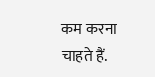कम करना चाहते हैं.